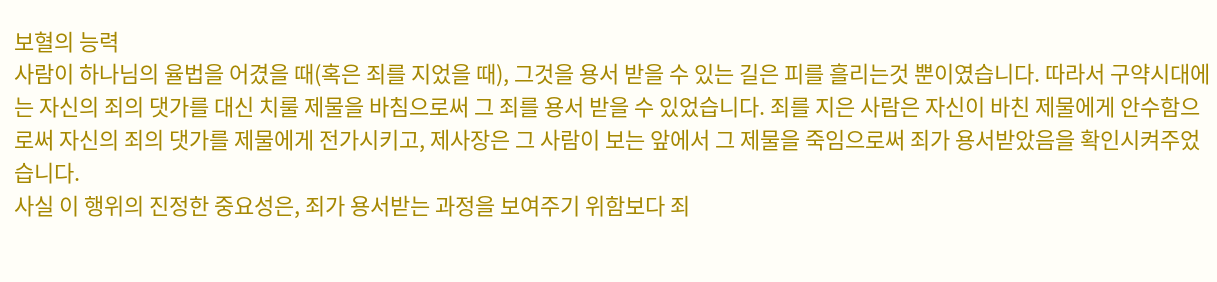보혈의 능력
사람이 하나님의 율법을 어겼을 때(혹은 죄를 지었을 때), 그것을 용서 받을 수 있는 길은 피를 흘리는것 뿐이였습니다. 따라서 구약시대에는 자신의 죄의 댓가를 대신 치룰 제물을 바침으로써 그 죄를 용서 받을 수 있었습니다. 죄를 지은 사람은 자신이 바친 제물에게 안수함으로써 자신의 죄의 댓가를 제물에게 전가시키고, 제사장은 그 사람이 보는 앞에서 그 제물을 죽임으로써 죄가 용서받았음을 확인시켜주었습니다.
사실 이 행위의 진정한 중요성은, 죄가 용서받는 과정을 보여주기 위함보다 죄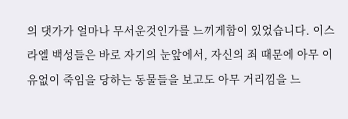의 댓가가 얼마나 무서운것인가를 느끼게함이 있었습니다. 이스라엘 백성들은 바로 자기의 눈앞에서, 자신의 죄 때문에 아무 이유없이 죽임을 당하는 동물들을 보고도 아무 거리낌을 느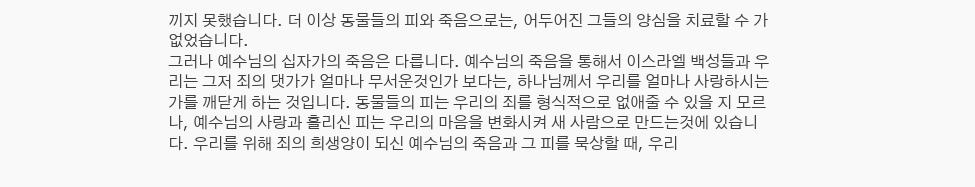끼지 못했습니다. 더 이상 동물들의 피와 죽음으로는, 어두어진 그들의 양심을 치료할 수 가 없었습니다.
그러나 예수님의 십자가의 죽음은 다릅니다. 예수님의 죽음을 통해서 이스라엘 백성들과 우리는 그저 죄의 댓가가 얼마나 무서운것인가 보다는, 하나님께서 우리를 얼마나 사랑하시는 가를 깨닫게 하는 것입니다. 동물들의 피는 우리의 죄를 형식적으로 없애줄 수 있을 지 모르나, 예수님의 사랑과 흘리신 피는 우리의 마음을 변화시켜 새 사람으로 만드는것에 있습니다. 우리를 위해 죄의 희생양이 되신 예수님의 죽음과 그 피를 묵상할 때, 우리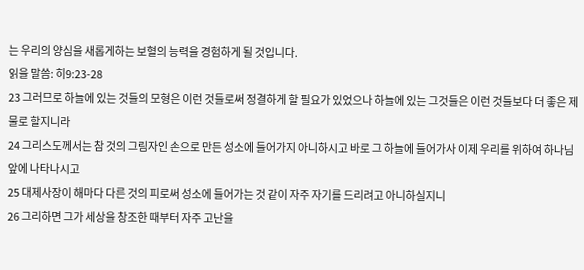는 우리의 양심을 새롭게하는 보혈의 능력을 경험하게 될 것입니다.
읽을 말씀: 히9:23-28
23 그러므로 하늘에 있는 것들의 모형은 이런 것들로써 정결하게 할 필요가 있었으나 하늘에 있는 그것들은 이런 것들보다 더 좋은 제물로 할지니라
24 그리스도께서는 참 것의 그림자인 손으로 만든 성소에 들어가지 아니하시고 바로 그 하늘에 들어가사 이제 우리를 위하여 하나님 앞에 나타나시고
25 대제사장이 해마다 다른 것의 피로써 성소에 들어가는 것 같이 자주 자기를 드리려고 아니하실지니
26 그리하면 그가 세상을 창조한 때부터 자주 고난을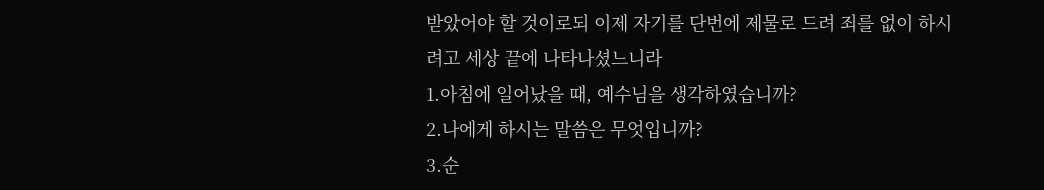받았어야 할 것이로되 이제 자기를 단번에 제물로 드려 죄를 없이 하시려고 세상 끝에 나타나셨느니라
1.아침에 일어났을 때, 예수님을 생각하였습니까?
2.나에게 하시는 말씀은 무엇입니까?
3.순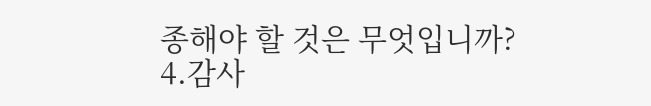종해야 할 것은 무엇입니까?
4.감사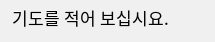기도를 적어 보십시요.